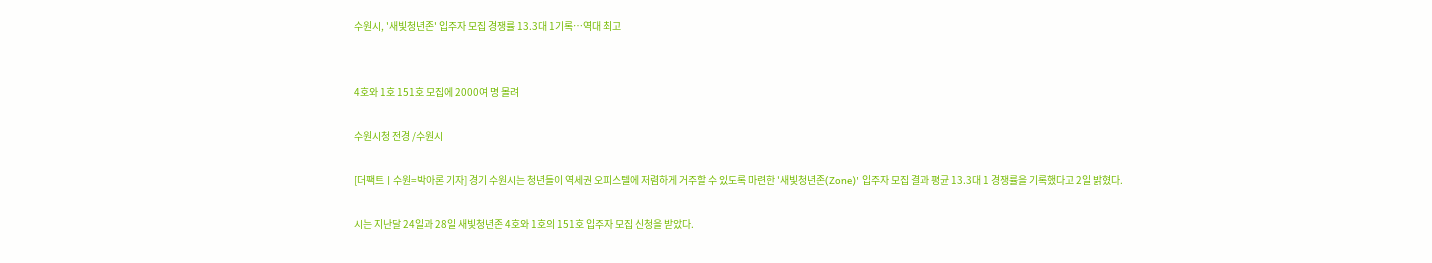수원시, '새빛청년존' 입주자 모집 경쟁률 13.3대 1기록…역대 최고


4호와 1호 151호 모집에 2000여 명 몰려

수원시청 전경 /수원시

[더팩트ㅣ수원=박아론 기자] 경기 수원시는 청년들이 역세권 오피스텔에 저렴하게 거주할 수 있도록 마련한 '새빛청년존(Zone)' 입주자 모집 결과 평균 13.3대 1 경쟁률을 기록했다고 2일 밝혔다.

시는 지난달 24일과 28일 새빛청년존 4호와 1호의 151호 입주자 모집 신청을 받았다.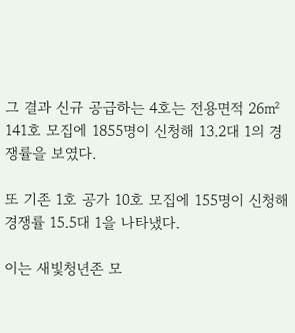그 결과 신규 공급하는 4호는 전용면적 26㎡ 141호 모집에 1855명이 신청해 13.2대 1의 경쟁률을 보였다.

또 기존 1호 공가 10호 모집에 155명이 신청해 경쟁률 15.5대 1을 나타냈다.

이는 새빛청년존 모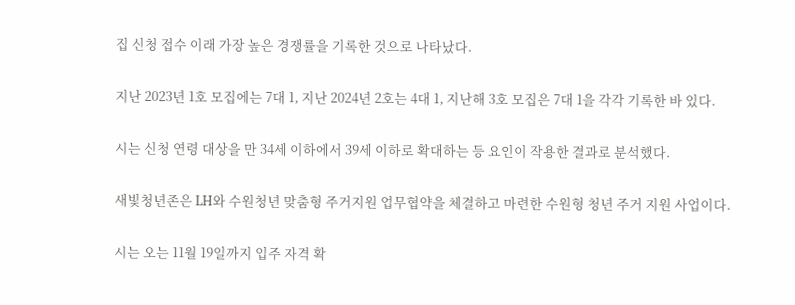집 신청 접수 이래 가장 높은 경쟁률을 기록한 것으로 나타났다.

지난 2023년 1호 모집에는 7대 1, 지난 2024년 2호는 4대 1, 지난해 3호 모집은 7대 1을 각각 기록한 바 있다.

시는 신청 연령 대상을 만 34세 이하에서 39세 이하로 확대하는 등 요인이 작용한 결과로 분석했다.

새빛청년존은 LH와 수원청년 맞춤형 주거지원 업무협약을 체결하고 마련한 수원형 청년 주거 지원 사업이다.

시는 오는 11월 19일까지 입주 자격 확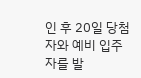인 후 20일 당첨자와 예비 입주자를 발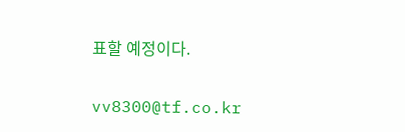표할 예정이다.


vv8300@tf.co.kr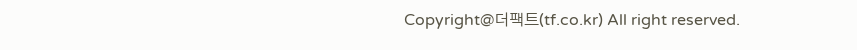Copyright@더팩트(tf.co.kr) All right reserved.